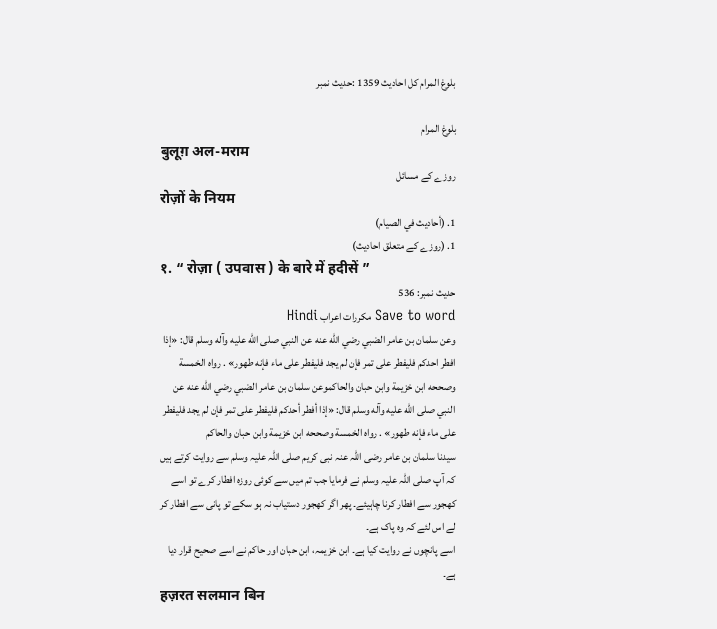بلوغ المرام کل احادیث 1359 :حدیث نمبر

بلوغ المرام
बुलूग़ अल-मराम
روزے کے مسائل
रोज़ों के नियम
1. (أحاديث في الصيام)
1. (روزے کے متعلق احادیث)
१. “ रोज़ा ( उपवास ) के बारे में हदीसें ”
حدیث نمبر: 536
Save to word مکررات اعراب Hindi
وعن سلمان بن عامر الضبي رضي الله عنه عن النبي صلى الله عليه وآله وسلم قال: «إذا افطر احدكم فليفطر على تمر فإن لم يجد فليفطر على ماء فإنه طهور» . رواه الخمسة وصححه ابن خزيمة وابن حبان والحاكموعن سلمان بن عامر الضبي رضي الله عنه عن النبي صلى الله عليه وآله وسلم قال: «إذا أفطر أحدكم فليفطر على تمر فإن لم يجد فليفطر على ماء فإنه طهور» . رواه الخمسة وصححه ابن خزيمة وابن حبان والحاكم
سیدنا سلمان بن عامر رضی اللہ عنہ نبی کریم صلی اللہ علیہ وسلم سے روایت کرتے ہیں کہ آپ صلی اللہ علیہ وسلم نے فرمایا جب تم میں سے کوئی روزہ افطار کرے تو اسے کھجور سے افطار کرنا چاہیئے۔ پھر اگر کھجور دستیاب نہ ہو سکے تو پانی سے افطار کر لے اس لئے کہ وہ پاک ہے۔
اسے پانچوں نے روایت کیا ہے۔ ابن خزیمہ، ابن حبان اور حاکم نے اسے صحیح قرار دیا ہے۔
हज़रत सलमान बिन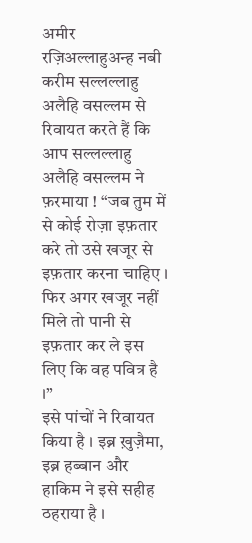अमीर रज़िअल्लाहुअन्ह नबी करीम सल्लल्लाहु अलैहि वसल्लम से रिवायत करते हैं कि आप सल्लल्लाहु अलैहि वसल्लम ने फ़रमाया ! “जब तुम में से कोई रोज़ा इफ़तार करे तो उसे खजूर से इफ़तार करना चाहिए । फिर अगर खजूर नहीं मिले तो पानी से इफ़तार कर ले इस लिए कि वह पवित्र है ।”
इसे पांचों ने रिवायत किया है । इब्न ख़ुज़ैमा, इब्न हब्बान और हाकिम ने इसे सहीह ठहराया है ।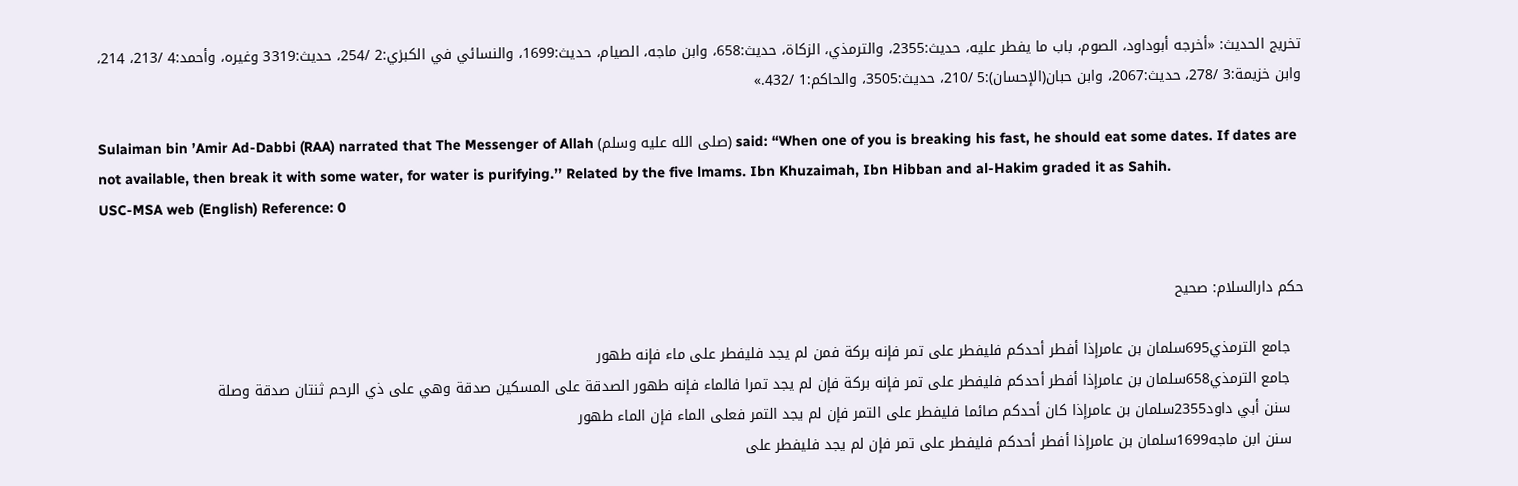تخریج الحدیث: «أخرجه أبوداود، الصوم، باب ما يفطر عليه، حديث:2355، والترمذي، الزكاة، حديث:658، وابن ماجه، الصيام، حديث:1699، والنسائي في الكبرٰي:2 /254، حديث:3319 وغيره، وأحمد:4 /213، 214، وابن خزيمة:3 /278، حديث:2067، وابن حبان(الإحسان):5 /210، حديث:3505، والحاكم:1 /432.»

Sulaiman bin ’Amir Ad-Dabbi (RAA) narrated that The Messenger of Allah (صلى الله عليه وسلم) said: “When one of you is breaking his fast, he should eat some dates. If dates are not available, then break it with some water, for water is purifying.’’ Related by the five lmams. Ibn Khuzaimah, Ibn Hibban and al-Hakim graded it as Sahih.
USC-MSA web (English) Reference: 0


حكم دارالسلام: صحيح

   جامع الترمذي695سلمان بن عامرإذا أفطر أحدكم فليفطر على تمر فإنه بركة فمن لم يجد فليفطر على ماء فإنه طهور
   جامع الترمذي658سلمان بن عامرإذا أفطر أحدكم فليفطر على تمر فإنه بركة فإن لم يجد تمرا فالماء فإنه طهور الصدقة على المسكين صدقة وهي على ذي الرحم ثنتان صدقة وصلة
   سنن أبي داود2355سلمان بن عامرإذا كان أحدكم صائما فليفطر على التمر فإن لم يجد التمر فعلى الماء فإن الماء طهور
   سنن ابن ماجه1699سلمان بن عامرإذا أفطر أحدكم فليفطر على تمر فإن لم يجد فليفطر على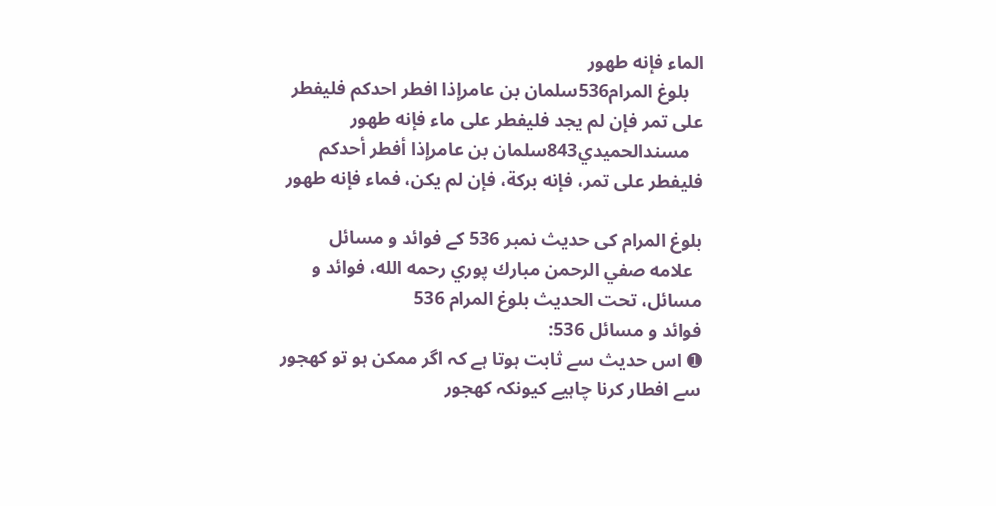الماء فإنه طهور
   بلوغ المرام536سلمان بن عامرإذا افطر احدكم فليفطر على تمر فإن لم يجد فليفطر على ماء فإنه طهور
   مسندالحميدي843سلمان بن عامرإذا أفطر أحدكم فليفطر على تمر، فإنه بركة، فإن لم يكن، فماء فإنه طهور

بلوغ المرام کی حدیث نمبر 536 کے فوائد و مسائل
  علامه صفي الرحمن مبارك پوري رحمه الله، فوائد و مسائل، تحت الحديث بلوغ المرام 536
فوائد و مسائل 536:
➊ اس حدیث سے ثابت ہوتا ہے کہ اگر ممکن ہو تو کھجور سے افطار کرنا چاہیے کیونکہ کھجور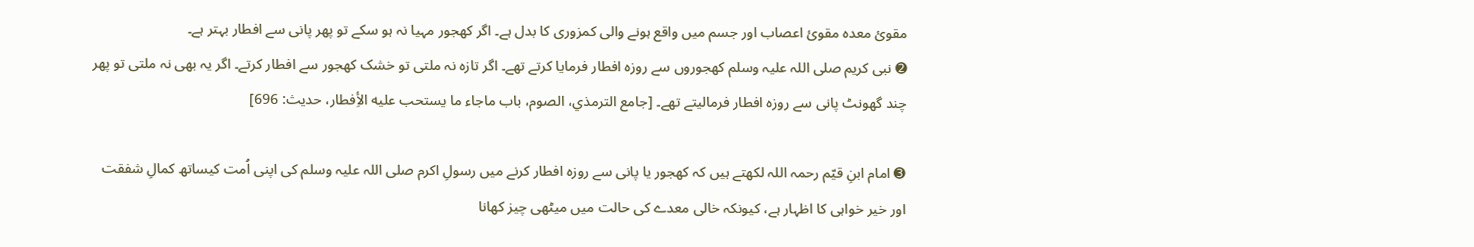مقوئ معدہ مقوئ اعصاب اور جسم میں واقع ہونے والی کمزوری کا بدل ہے۔ اگر کھجور مہیا نہ ہو سکے تو پھر پانی سے افطار بہتر ہے۔
➋ نبی کریم صلی اللہ علیہ وسلم کھجوروں سے روزہ افطار فرمایا کرتے تھے۔ اگر تازہ نہ ملتی تو خشک کھجور سے افطار کرتے۔ اگر یہ بھی نہ ملتی تو پھر چند گھونٹ پانی سے روزہ افطار فرمالیتے تھے۔ [جامع الترمذي، الصوم، باب ماجاء ما يستحب عليه الأِفطار، حديث: 696]

➌ امام ابنِ قیّم رحمہ اللہ لکھتے ہیں کہ کھجور یا پانی سے روزہ افطار کرنے میں رسولِ اکرم صلی اللہ علیہ وسلم کی اپنی اُمت کیساتھ کمالِ شفقت اور خیر خواہی کا اظہار ہے، کیونکہ خالی معدے کی حالت میں میٹھی چیز کھانا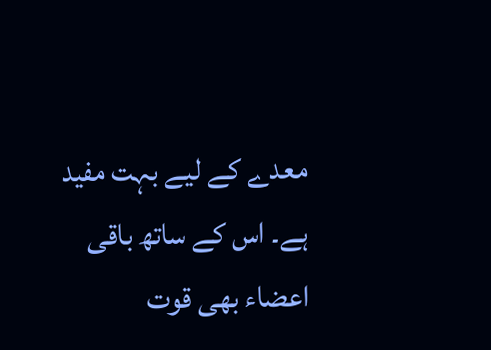معدے کے لیے بہت مفید ہے۔ اس کے ساتھ باقی اعضاء بھی قوت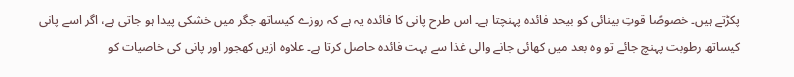پکڑتے ہیں۔ خصوصًا قوتِ بینائی کو بیحد فائدہ پہنچتا ہے۔ اس طرح پانی کا فائدہ یہ ہے کہ روزے کیساتھ جگر میں خشکی پیدا ہو جاتی ہے، اگر اسے پانی کیساتھ رطوبت پہنچ جائے تو وہ بعد میں کھائی جانے والی غذا سے بہت فائدہ حاصل کرتا ہے۔ علاوہ ازیں کھجور اور پانی کی خاصیات کو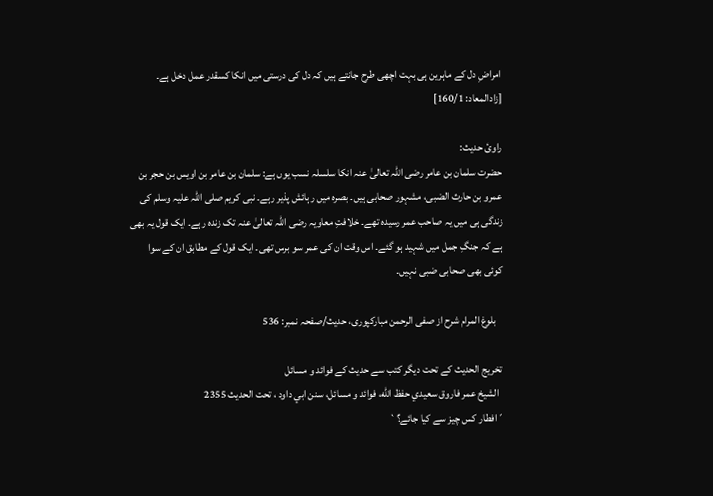امراضِ دل کے ماہرین ہی بہت اچھی طرح جانتے ہیں کہ دل کی درستی میں انکا کسقدر عمل دخل ہے۔ [زادالمعاد: 160/1]

راوئ حدیث:
حضرت سلمان بن عامر رضی اللہ تعالیٰ عنہ انکا سلسلہ نسب یوں ہے: سلمان بن عامر بن اویس بن حجر بن عمرو بن حارث الضبی، مشہور صحابی ہیں۔ بصرہ میں رہائش پذیر رہے۔ نبی کریم صلی اللہ علیہ وسلم کی زندگی ہی میں یہ صاحب عمر رسیدہ تھے۔ خلافتِ معاویہ رضی اللہ تعالیٰ عنہ تک زندہ رہے۔ ایک قول یہ بھی ہے کہ جنگِ جمل میں شہید ہو گئے۔ اس وقت ان کی عمر سو برس تھی۔ ایک قول کے مطابق ان کے سوا کوئی بھی صحابی ضبی نہیں۔

   بلوغ المرام شرح از صفی الرحمن مبارکپوری، حدیث/صفحہ نمبر: 536

تخریج الحدیث کے تحت دیگر کتب سے حدیث کے فوائد و مسائل
  الشيخ عمر فاروق سعيدي حفظ الله، فوائد و مسائل، سنن ابي داود ، تحت الحديث 2355
´افطار کس چیز سے کیا جائے؟`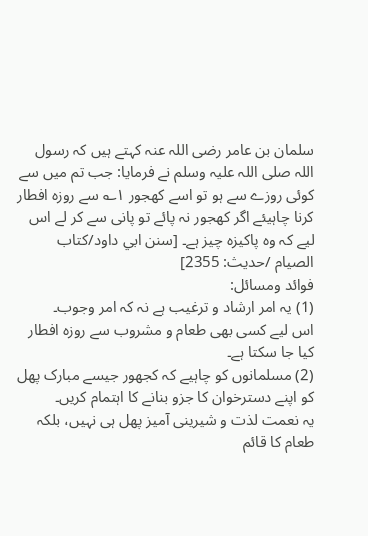سلمان بن عامر رضی اللہ عنہ کہتے ہیں کہ رسول اللہ صلی اللہ علیہ وسلم نے فرمایا: جب تم میں سے کوئی روزے سے ہو تو اسے کھجور ۱؎ سے روزہ افطار کرنا چاہیئے اگر کھجور نہ پائے تو پانی سے کر لے اس لیے کہ وہ پاکیزہ چیز ہے۔ [سنن ابي داود/كتاب الصيام /حدیث: 2355]
فوائد ومسائل:
(1) یہ امر ارشاد و ترغیب ہے نہ کہ امر وجوب۔
اس لیے کسی بھی طعام و مشروب سے روزہ افطار کیا جا سکتا ہے۔
(2) مسلمانوں کو چاہیے کہ کجھور جیسے مبارک پھل کو اپنے دسترخوان کا جزو بنانے کا اہتمام کریں۔
یہ نعمت لذت و شیرینی آمیز پھل ہی نہیں، بلکہ طعام کا قائم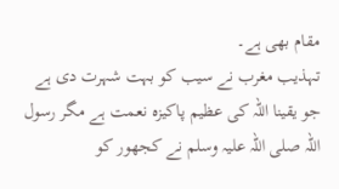مقام بھی ہے۔
تہذیب مغرب نے سیب کو بہت شہرت دی ہے جو یقینا اللہ کی عظیم پاکیزہ نعمت ہے مگر رسول اللہ صلی اللہ علیہ وسلم نے کجھور کو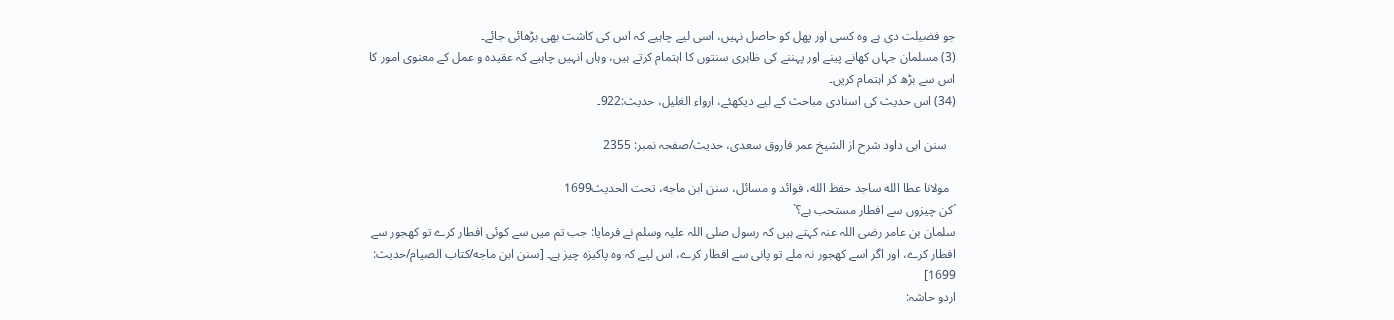جو فضیلت دی ہے وہ کسی اور پھل کو حاصل نہیں، اسی لیے چاہیے کہ اس کی کاشت بھی بڑھائی جائے۔
(3) مسلمان جہاں کھانے پینے اور پہننے کی ظاہری سنتوں کا اہتمام کرتے ہیں، وہاں انہیں چاہیے کہ عقیدہ و عمل کے معنوی امور کا اس سے بڑھ کر اہتمام کریں۔
(34) اس حدیث کی اسنادی مباحث کے لیے دیکھئے، ارواء الغلیل، حدیث:922۔

   سنن ابی داود شرح از الشیخ عمر فاروق سعدی، حدیث/صفحہ نمبر: 2355

  مولانا عطا الله ساجد حفظ الله، فوائد و مسائل، سنن ابن ماجه، تحت الحديث1699
´کن چیزوں سے افطار مستحب ہے؟`
سلمان بن عامر رضی اللہ عنہ کہتے ہیں کہ رسول صلی اللہ علیہ وسلم نے فرمایا: جب تم میں سے کوئی افطار کرے تو کھجور سے افطار کرے، اور اگر اسے کھجور نہ ملے تو پانی سے افطار کرے، اس لیے کہ وہ پاکیزہ چیز ہے۔ [سنن ابن ماجه/كتاب الصيام/حدیث: 1699]
اردو حاشہ: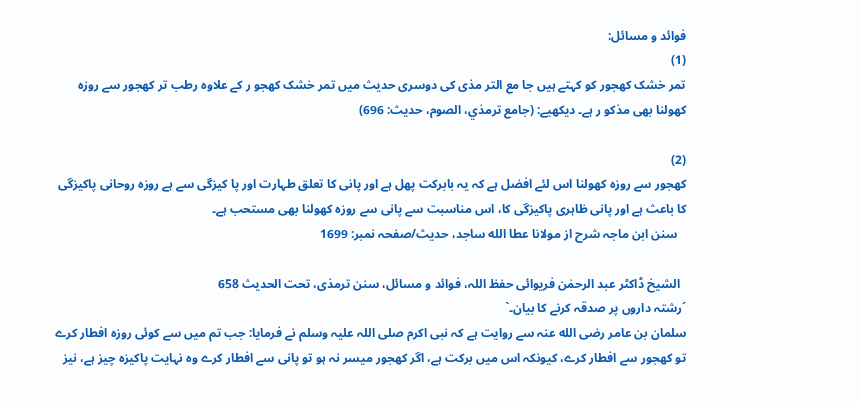فوائد و مسائل:
(1)
تمر خشک کھجور کو کہتے ہیں جا مع التر مذی کی دوسری حدیث میں تمر خشک کھجو ر کے علاوہ رطب تر کھجور سے روزہ کھولنا بھی مذکو ر ہے۔ دیکھیے: (جامع ترمذي، الصوم، حدیث: 696)

(2)
کھجور سے روزہ کھولنا اس لئے افضل ہے کہ یہ بابرکت پھل ہے اور پانی کا تعلق طہارت اور پا کیزگی سے ہے روزہ روحانی پاکیزگی کا باعث ہے اور پانی ظاہری پاکیزگی کا، اس مناسبت سے پانی سے روزہ کھولنا بھی مستحب ہے۔
   سنن ابن ماجہ شرح از مولانا عطا الله ساجد، حدیث/صفحہ نمبر: 1699

  الشیخ ڈاکٹر عبد الرحمٰن فریوائی حفظ اللہ، فوائد و مسائل، سنن ترمذی، تحت الحديث 658
´رشتہ داروں پر صدقہ کرنے کا بیان۔`
سلمان بن عامر رضی الله عنہ سے روایت ہے کہ نبی اکرم صلی اللہ علیہ وسلم نے فرمایا: جب تم میں سے کوئی روزہ افطار کرے تو کھجور سے افطار کرے، کیونکہ اس میں برکت ہے، اگر کھجور میسر نہ ہو تو پانی سے افطار کرے وہ نہایت پاکیزہ چیز ہے، نیز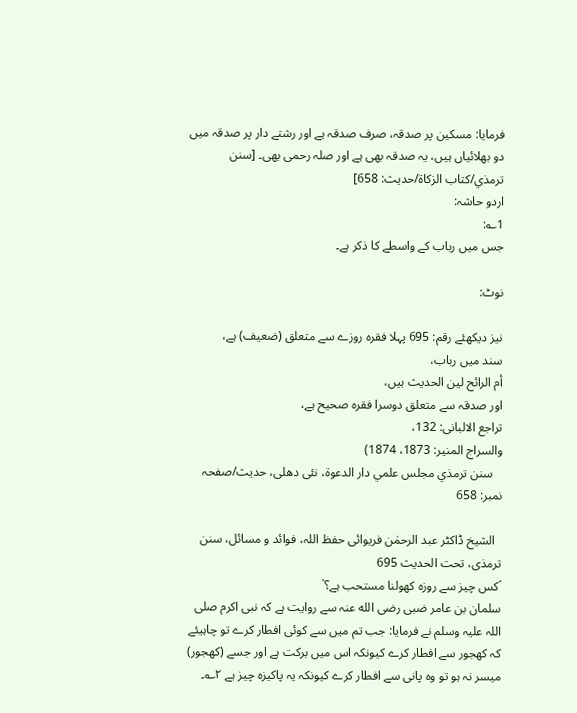فرمایا: مسکین پر صدقہ، صرف صدقہ ہے اور رشتے دار پر صدقہ میں دو بھلائیاں ہیں، یہ صدقہ بھی ہے اور صلہ رحمی بھی۔ [سنن ترمذي/كتاب الزكاة/حدیث: 658]
اردو حاشہ:
1؎:
جس میں رباب کے واسطے کا ذکر ہے۔

نوٹ:

نیز دیکھئے رقم: 695 پہلا فقرہ روزے سے متعلق (ضعیف) ہے،
سند میں رباب،
أم الرائح لین الحدیث ہیں،
اور صدقہ سے متعلق دوسرا فقرہ صحیح ہے،
تراجع الالبانی: 132،
والسراج المنیر: 1873، 1874)
   سنن ترمذي مجلس علمي دار الدعوة، نئى دهلى، حدیث/صفحہ نمبر: 658

  الشیخ ڈاکٹر عبد الرحمٰن فریوائی حفظ اللہ، فوائد و مسائل، سنن ترمذی، تحت الحديث 695
´کس چیز سے روزہ کھولنا مستحب ہے؟`
سلمان بن عامر ضبی رضی الله عنہ سے روایت ہے کہ نبی اکرم صلی اللہ علیہ وسلم نے فرمایا: جب تم میں سے کوئی افطار کرے تو چاہیئے کہ کھجور سے افطار کرے کیونکہ اس میں برکت ہے اور جسے (کھجور) میسر نہ ہو تو وہ پانی سے افطار کرے کیونکہ یہ پاکیزہ چیز ہے ۲؎۔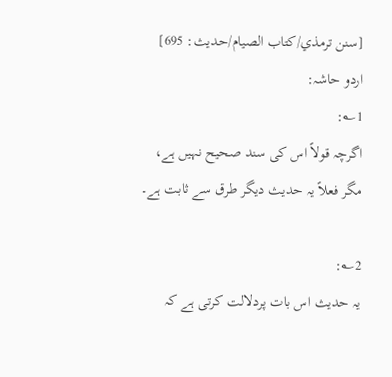[سنن ترمذي/كتاب الصيام/حدیث: 695]
اردو حاشہ:
1؎:
اگرچہ قولاً اس کی سند صحیح نہیں ہے،
مگر فعلاً یہ حدیث دیگر طرق سے ثابت ہے۔

2؎:
یہ حدیث اس بات پردلالت کرتی ہے کہ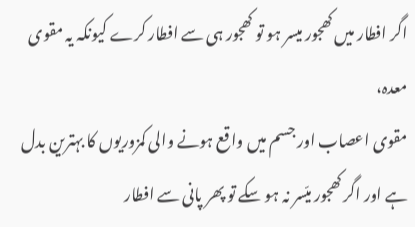اگر افطار میں کھجور میسر ہو تو کھجور ہی سے افطار کرے کیونکہ یہ مقوی معدہ،
مقوی اعصاب اور جسم میں واقع ہونے والی کمزوریوں کا بہترین بدل ہے اور اگر کھجور میّسر نہ ہو سکے تو پھر پانی سے افطار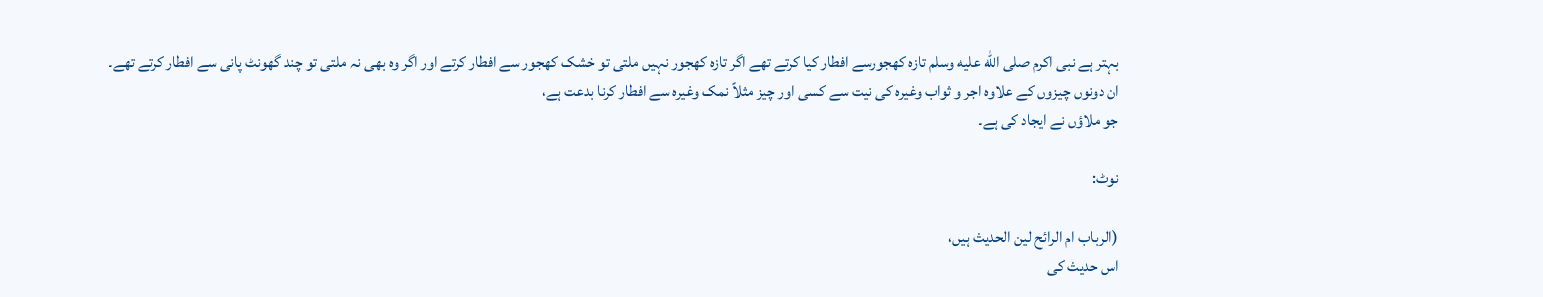بہتر ہے نبی اکرم صلى الله عليه وسلم تازہ کھجورسے افطار کیا کرتے تھے اگر تازہ کھجور نہیں ملتی تو خشک کھجور سے افطار کرتے اور اگر وہ بھی نہ ملتی تو چند گھونٹ پانی سے افطار کرتے تھے۔
ان دونوں چیزوں کے علاوہ اجر و ثواب وغیرہ کی نیت سے کسی اور چیز مثلاً نمک وغیرہ سے افطار کرنا بدعت ہے،
جو ملاؤں نے ایجاد کی ہے۔

نوٹ:

(الرباب ام الرائح لین الحدیث ہیں،
اس حدیث کی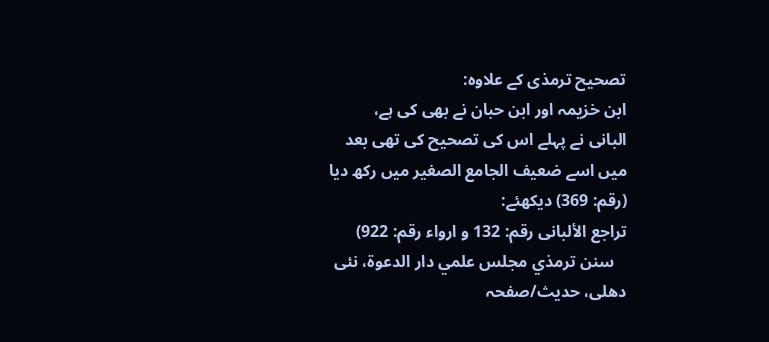تصحیح ترمذی کے علاوہ:
ابن خزیمہ اور ابن حبان نے بھی کی ہے،
البانی نے پہلے اس کی تصحیح کی تھی بعد میں اسے ضعیف الجامع الصغیر میں رکھ دیا (رقم: 369) دیکھئے:
تراجع الألبانی رقم: 132 و ارواء رقم: 922)
   سنن ترمذي مجلس علمي دار الدعوة، نئى دهلى، حدیث/صفحہ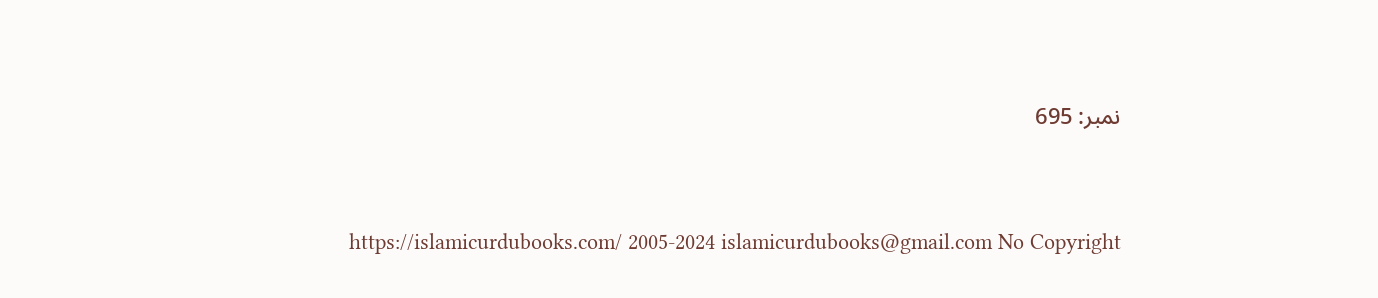نمبر: 695


https://islamicurdubooks.com/ 2005-2024 islamicurdubooks@gmail.com No Copyright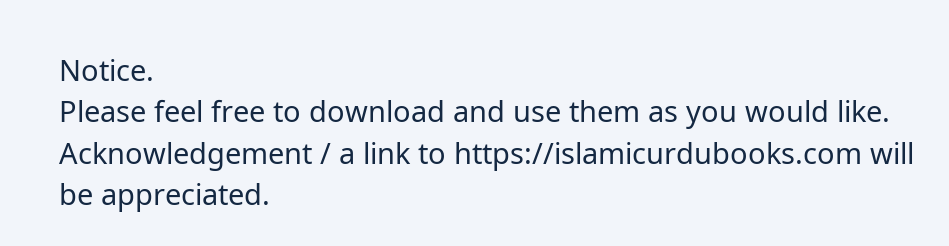Notice.
Please feel free to download and use them as you would like.
Acknowledgement / a link to https://islamicurdubooks.com will be appreciated.